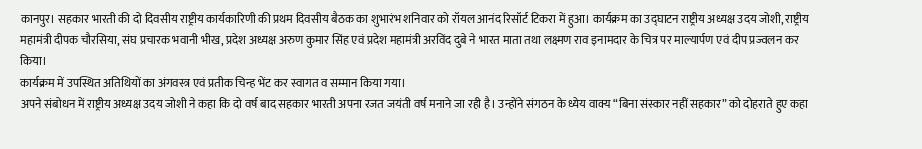कानपुर। सहकार भारती की दो दिवसीय राष्ट्रीय कार्यकारिणी की प्रथम दिवसीय बैठक का शुभारंभ शनिवार को रॉयल आनंद रिसॉर्ट टिकरा में हुआ। कार्यक्रम का उद्घाटन राष्ट्रीय अध्यक्ष उदय जोशी, राष्ट्रीय महामंत्री दीपक चौरसिया, संघ प्रचारक भवानी भीख, प्रदेश अध्यक्ष अरुण कुमार सिंह एवं प्रदेश महामंत्री अरविंद दुबे ने भारत माता तथा लक्ष्मण राव इनामदार के चित्र पर माल्यार्पण एवं दीप प्रज्वलन कर किया।
कार्यक्रम में उपस्थित अतिथियों का अंगवस्त्र एवं प्रतीक चिन्ह भेंट कर स्वागत व सम्मान किया गया।
अपने संबोधन में राष्ट्रीय अध्यक्ष उदय जोशी ने कहा कि दो वर्ष बाद सहकार भारती अपना रजत जयंती वर्ष मनाने जा रही है। उन्होंने संगठन के ध्येय वाक्य “बिना संस्कार नहीं सहकार” को दोहराते हुए कहा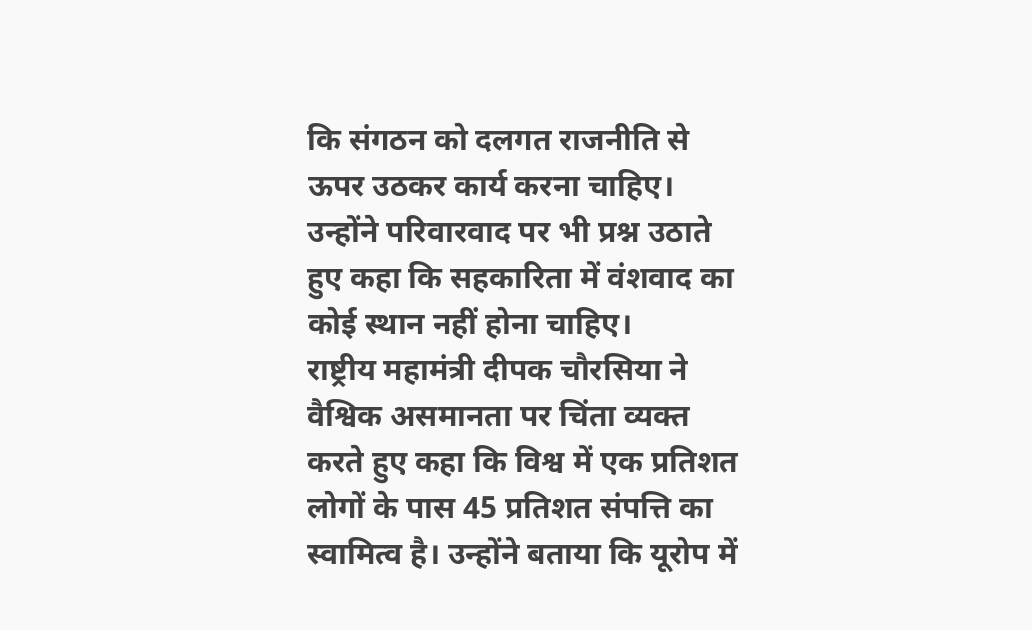कि संगठन को दलगत राजनीति से ऊपर उठकर कार्य करना चाहिए। उन्होंने परिवारवाद पर भी प्रश्न उठाते हुए कहा कि सहकारिता में वंशवाद का कोई स्थान नहीं होना चाहिए।
राष्ट्रीय महामंत्री दीपक चौरसिया ने वैश्विक असमानता पर चिंता व्यक्त करते हुए कहा कि विश्व में एक प्रतिशत लोगों के पास 45 प्रतिशत संपत्ति का स्वामित्व है। उन्होंने बताया कि यूरोप में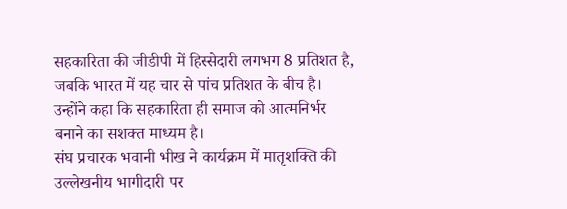सहकारिता की जीडीपी में हिस्सेदारी लगभग 8 प्रतिशत है, जबकि भारत में यह चार से पांच प्रतिशत के बीच है। उन्होंने कहा कि सहकारिता ही समाज को आत्मनिर्भर बनाने का सशक्त माध्यम है।
संघ प्रचारक भवानी भीख ने कार्यक्रम में मातृशक्ति की उल्लेखनीय भागीदारी पर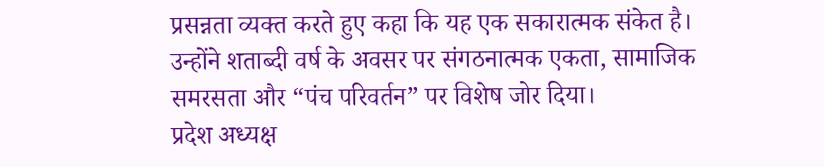प्रसन्नता व्यक्त करते हुए कहा कि यह एक सकारात्मक संकेत है। उन्होंने शताब्दी वर्ष के अवसर पर संगठनात्मक एकता, सामाजिक समरसता और “पंच परिवर्तन” पर विशेष जोर दिया।
प्रदेश अध्यक्ष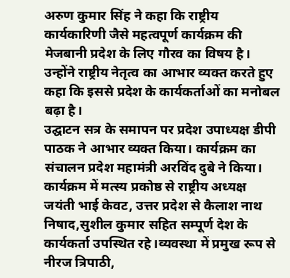अरुण कुमार सिंह ने कहा कि राष्ट्रीय कार्यकारिणी जैसे महत्वपूर्ण कार्यक्रम की मेजबानी प्रदेश के लिए गौरव का विषय है। उन्होंने राष्ट्रीय नेतृत्व का आभार व्यक्त करते हुए कहा कि इससे प्रदेश के कार्यकर्ताओं का मनोबल बढ़ा है।
उद्घाटन सत्र के समापन पर प्रदेश उपाध्यक्ष डीपी पाठक ने आभार व्यक्त किया। कार्यक्रम का संचालन प्रदेश महामंत्री अरविंद दुबे ने किया। कार्यक्रम में मत्स्य प्रकोष्ठ से राष्ट्रीय अध्यक्ष जयंती भाई केवट, उत्तर प्रदेश से कैलाश नाथ निषाद,सुशील कुमार सहित सम्पूर्ण देश के कार्यकर्ता उपस्थित रहे।व्यवस्था में प्रमुख रूप से नीरज त्रिपाठी,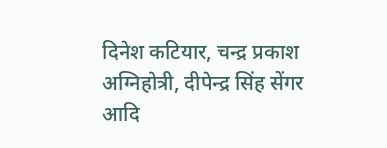दिनेश कटियार, चन्द्र प्रकाश अग्निहोत्री, दीपेन्द्र सिंह सेंगर आदि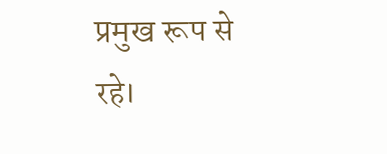प्रमुख रूप से रहे।